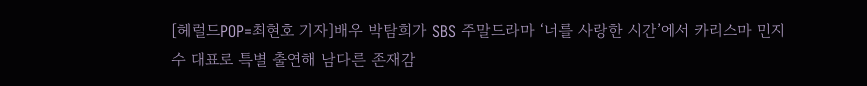[헤럴드POP=최현호 기자]배우 박탐희가 SBS 주말드라마 ‘너를 사랑한 시간’에서 카리스마 민지수 대표로 특별 출연해 남다른 존재감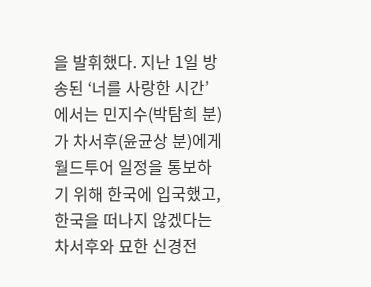을 발휘했다. 지난 1일 방송된 ‘너를 사랑한 시간’에서는 민지수(박탐희 분)가 차서후(윤균상 분)에게 월드투어 일정을 통보하기 위해 한국에 입국했고, 한국을 떠나지 않겠다는 차서후와 묘한 신경전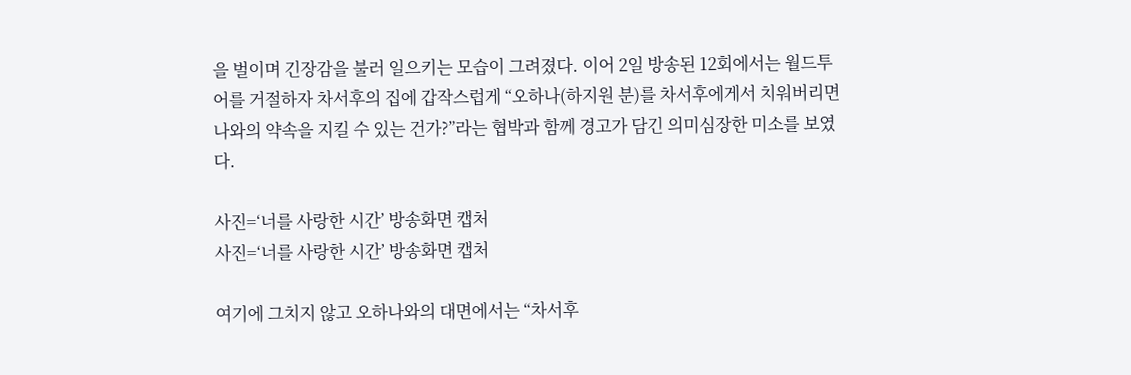을 벌이며 긴장감을 불러 일으키는 모습이 그려졌다. 이어 2일 방송된 12회에서는 월드투어를 거절하자 차서후의 집에 갑작스럽게 “오하나(하지원 분)를 차서후에게서 치워버리면 나와의 약속을 지킬 수 있는 건가?”라는 협박과 함께 경고가 담긴 의미심장한 미소를 보였다.

사진=‘너를 사랑한 시간’ 방송화면 캡처
사진=‘너를 사랑한 시간’ 방송화면 캡처

여기에 그치지 않고 오하나와의 대면에서는 “차서후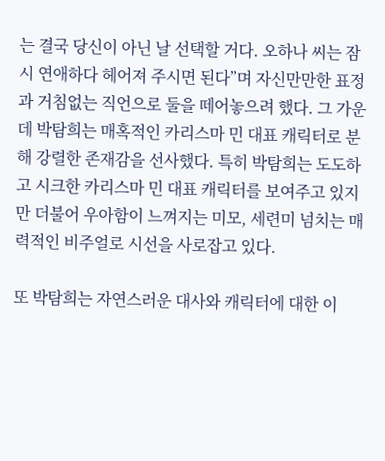는 결국 당신이 아닌 날 선택할 거다. 오하나 씨는 잠시 연애하다 헤어져 주시면 된다”며 자신만만한 표정과 거침없는 직언으로 둘을 떼어놓으려 했다. 그 가운데 박탐희는 매혹적인 카리스마 민 대표 캐릭터로 분해 강렬한 존재감을 선사했다. 특히 박탐희는 도도하고 시크한 카리스마 민 대표 캐릭터를 보여주고 있지만 더불어 우아함이 느껴지는 미모, 세련미 넘치는 매력적인 비주얼로 시선을 사로잡고 있다.

또 박탐희는 자연스러운 대사와 캐릭터에 대한 이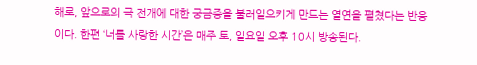해로, 앞으로의 극 전개에 대한 궁금증을 불러일으키게 만드는 열연을 펼쳤다는 반응이다. 한편 ‘너를 사랑한 시간’은 매주 토, 일요일 오후 10시 방송된다.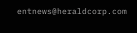entnews@heraldcorp.com